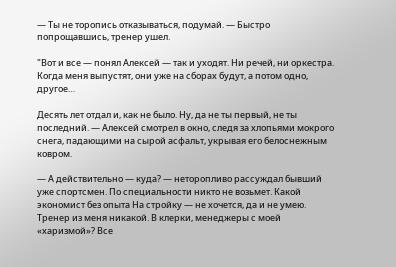— Ты не торопись отказываться, подумай. — Быстро попрощавшись, тренер ушел.

"Вот и все — понял Алексей — так и уходят. Ни речей, ни оркестра. Когда меня выпустят, они уже на сборах будут, а потом одно, другое…

Десять лет отдал и, как не было. Ну, да не ты первый, не ты последний. — Алексей смотрел в окно, следя за хлопьями мокрого снега, падающими на сырой асфальт, укрывая его белоснежным ковром.

— А действительно — куда? — неторопливо рассуждал бывший уже спортсмен. По специальности никто не возьмет. Какой экономист без опыта На стройку — не хочется, да и не умею. Тренер из меня никакой. В клерки, менеджеры с моей «харизмой»? Все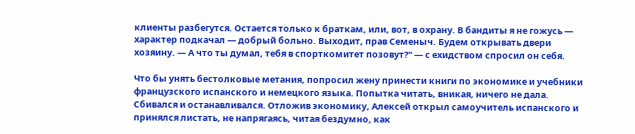клиенты разбегутся. Остается только к браткам, или, вот, в охрану. В бандиты я не гожусь — характер подкачал — добрый больно. Выходит, прав Семеныч. Будем открывать двери хозяину. — А что ты думал, тебя в спорткомитет позовут?" — с ехидством спросил он себя.

Что бы унять бестолковые метания, попросил жену принести книги по экономике и учебники французского испанского и немецкого языка. Попытка читать, вникая, ничего не дала. Сбивался и останавливался. Отложив экономику, Алексей открыл самоучитель испанского и принялся листать, не напрягаясь, читая бездумно, как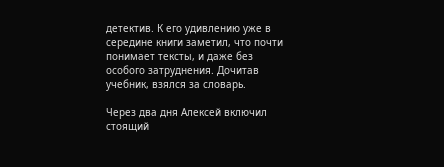детектив. К его удивлению уже в середине книги заметил, что почти понимает тексты, и даже без особого затруднения. Дочитав учебник, взялся за словарь.

Через два дня Алексей включил стоящий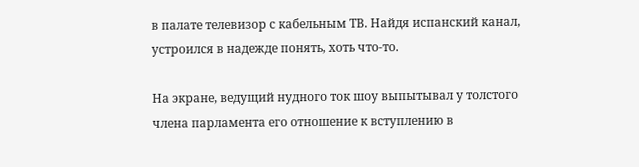в палате телевизор с кабельным ТВ. Найдя испанский канал, устроился в надежде понять, хоть что-то.

На экране, ведущий нудного ток шоу выпытывал у толстого члена парламента его отношение к вступлению в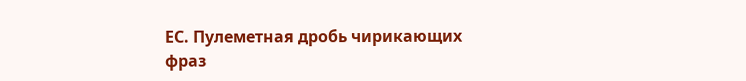ЕС. Пулеметная дробь чирикающих фраз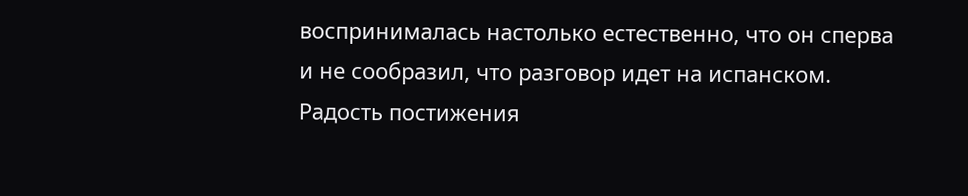воспринималась настолько естественно, что он сперва и не сообразил, что разговор идет на испанском. Радость постижения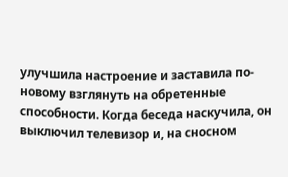улучшила настроение и заставила по-новому взглянуть на обретенные способности. Когда беседа наскучила, он выключил телевизор и, на сносном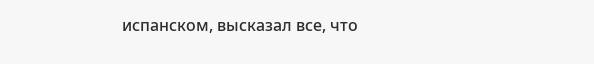испанском, высказал все, что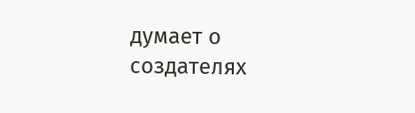думает о создателях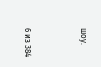шоу.



6 из 384